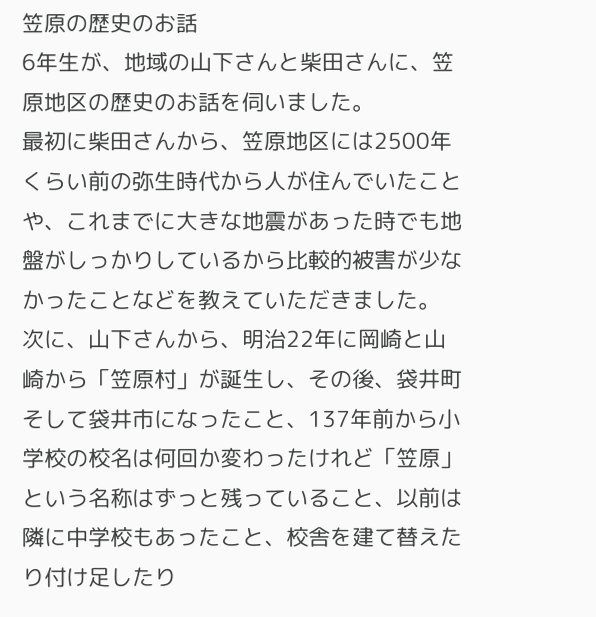笠原の歴史のお話
6年生が、地域の山下さんと柴田さんに、笠原地区の歴史のお話を伺いました。
最初に柴田さんから、笠原地区には2500年くらい前の弥生時代から人が住んでいたことや、これまでに大きな地震があった時でも地盤がしっかりしているから比較的被害が少なかったことなどを教えていただきました。
次に、山下さんから、明治22年に岡崎と山崎から「笠原村」が誕生し、その後、袋井町そして袋井市になったこと、137年前から小学校の校名は何回か変わったけれど「笠原」という名称はずっと残っていること、以前は隣に中学校もあったこと、校舎を建て替えたり付け足したり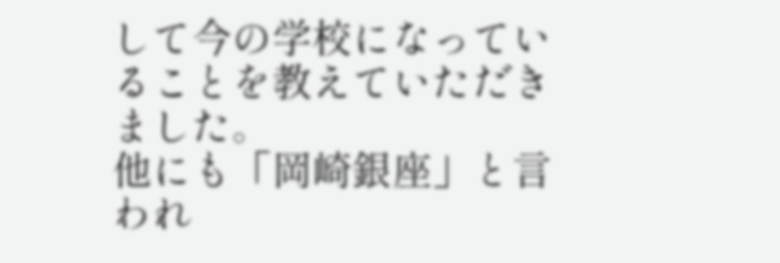して今の学校になっていることを教えていただきました。
他にも「岡崎銀座」と言われ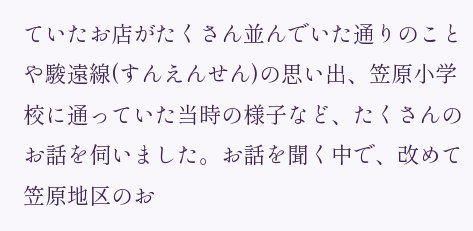ていたお店がたくさん並んでいた通りのことや駿遠線(すんえんせん)の思い出、笠原小学校に通っていた当時の様子など、たくさんのお話を伺いました。お話を聞く中で、改めて笠原地区のお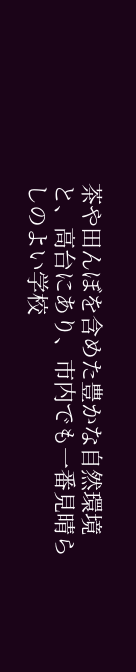茶や田んぼを含めた豊かな自然環境と、高台にあり、市内でも一番見晴らしのよい学校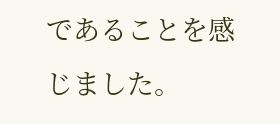であることを感じました。